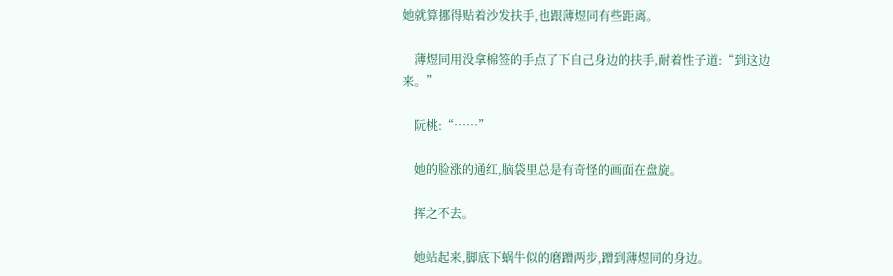她就算挪得贴着沙发扶手,也跟薄煜同有些距离。

    薄煜同用没拿棉签的手点了下自己身边的扶手,耐着性子道:“到这边来。”

    阮桃:“……”

    她的脸涨的通红,脑袋里总是有奇怪的画面在盘旋。

    挥之不去。

    她站起来,脚底下蜗牛似的磨蹭两步,蹭到薄煜同的身边。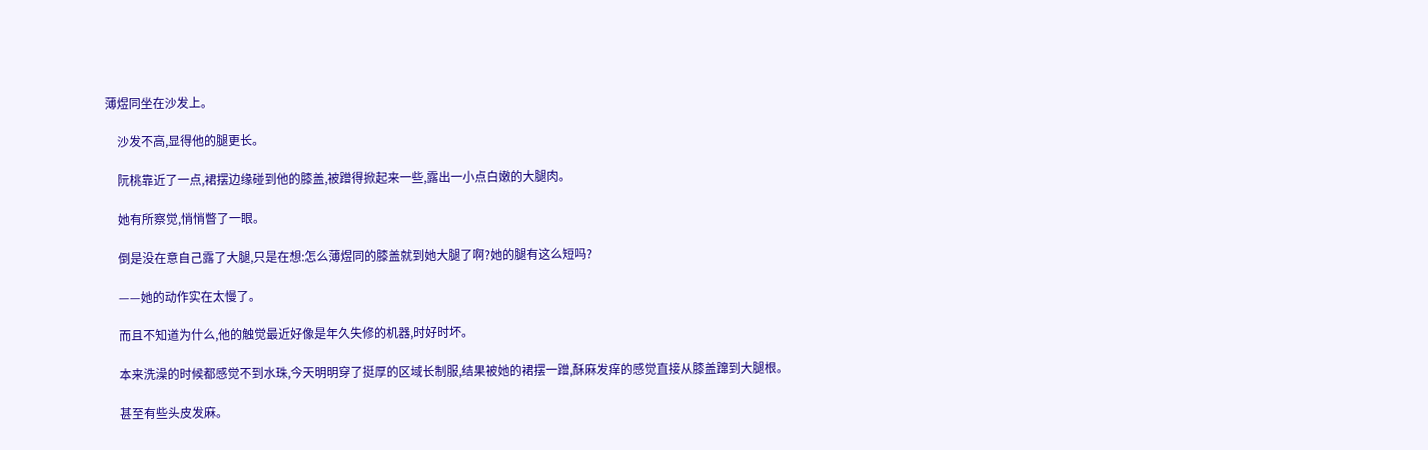薄煜同坐在沙发上。

    沙发不高,显得他的腿更长。

    阮桃靠近了一点,裙摆边缘碰到他的膝盖,被蹭得掀起来一些,露出一小点白嫩的大腿肉。

    她有所察觉,悄悄瞥了一眼。

    倒是没在意自己露了大腿,只是在想:怎么薄煜同的膝盖就到她大腿了啊?她的腿有这么短吗?

    ——她的动作实在太慢了。

    而且不知道为什么,他的触觉最近好像是年久失修的机器,时好时坏。

    本来洗澡的时候都感觉不到水珠,今天明明穿了挺厚的区域长制服,结果被她的裙摆一蹭,酥麻发痒的感觉直接从膝盖蹿到大腿根。

    甚至有些头皮发麻。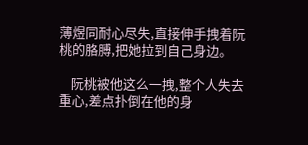薄煜同耐心尽失,直接伸手拽着阮桃的胳膊,把她拉到自己身边。

    阮桃被他这么一拽,整个人失去重心,差点扑倒在他的身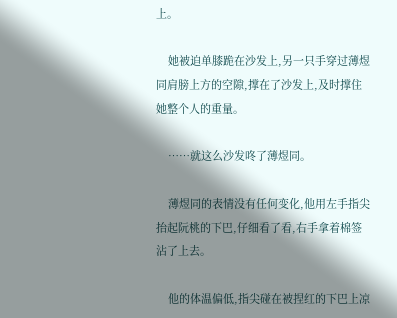上。

    她被迫单膝跪在沙发上,另一只手穿过薄煜同肩膀上方的空隙,撑在了沙发上,及时撑住她整个人的重量。

    ……就这么沙发咚了薄煜同。

    薄煜同的表情没有任何变化,他用左手指尖抬起阮桃的下巴,仔细看了看,右手拿着棉签沾了上去。

    他的体温偏低,指尖碰在被捏红的下巴上凉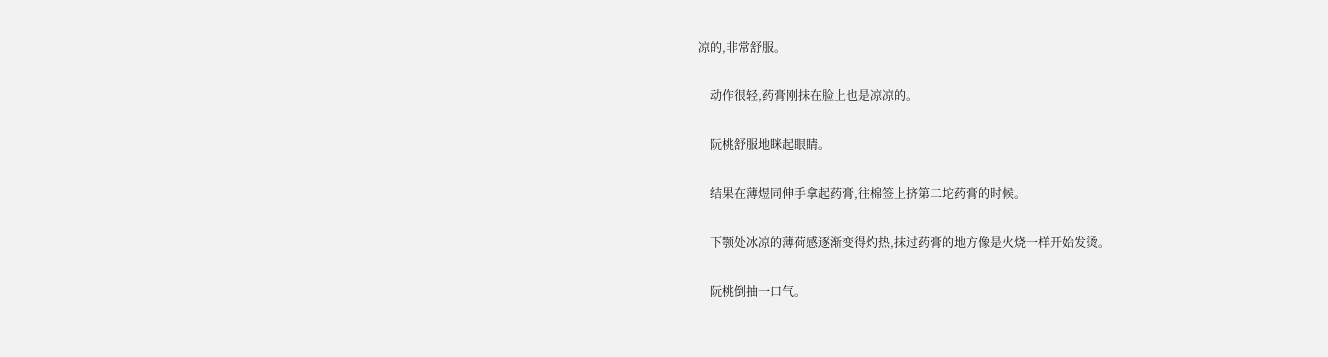凉的,非常舒服。

    动作很轻,药膏刚抹在脸上也是凉凉的。

    阮桃舒服地眯起眼睛。

    结果在薄煜同伸手拿起药膏,往棉签上挤第二坨药膏的时候。

    下颚处冰凉的薄荷感逐渐变得灼热,抹过药膏的地方像是火烧一样开始发烫。

    阮桃倒抽一口气。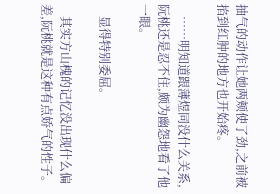抽气的动作让她两颊使了劲,之前被掐到红肿的地方也开始疼。

    ……明知道跟薄煜同没什么关系,阮桃还是忍不住,颇为幽怨地看了他一眼。

    显得特别委屈。

    其实方山槐的记忆没出现什么偏差,阮桃就是这种有点娇气的性子。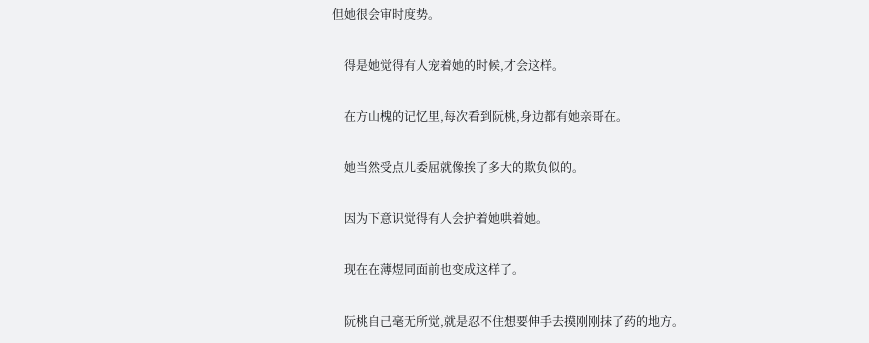但她很会审时度势。

    得是她觉得有人宠着她的时候,才会这样。

    在方山槐的记忆里,每次看到阮桃,身边都有她亲哥在。

    她当然受点儿委屈就像挨了多大的欺负似的。

    因为下意识觉得有人会护着她哄着她。

    现在在薄煜同面前也变成这样了。

    阮桃自己毫无所觉,就是忍不住想要伸手去摸刚刚抹了药的地方。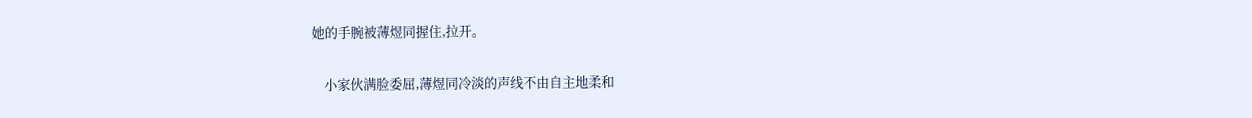她的手腕被薄煜同握住,拉开。

    小家伙满脸委屈,薄煜同冷淡的声线不由自主地柔和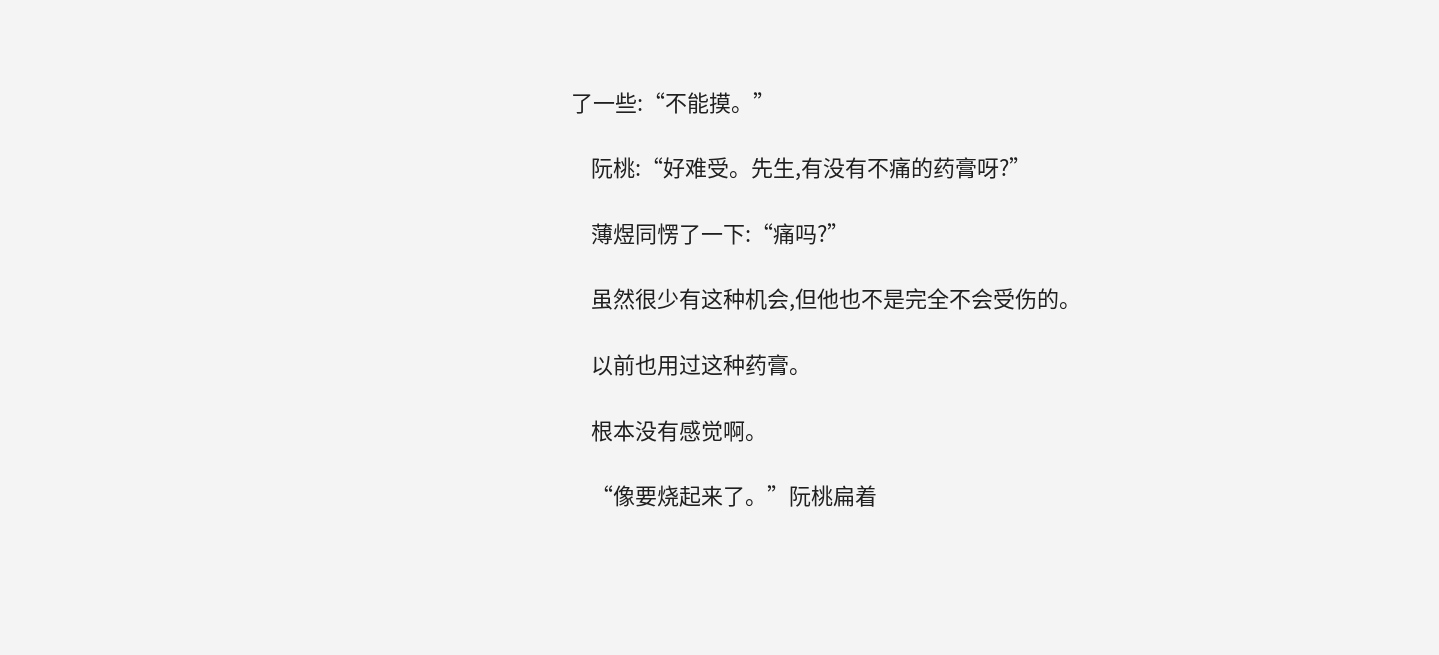了一些:“不能摸。”

    阮桃:“好难受。先生,有没有不痛的药膏呀?”

    薄煜同愣了一下:“痛吗?”

    虽然很少有这种机会,但他也不是完全不会受伤的。

    以前也用过这种药膏。

    根本没有感觉啊。

    “像要烧起来了。”阮桃扁着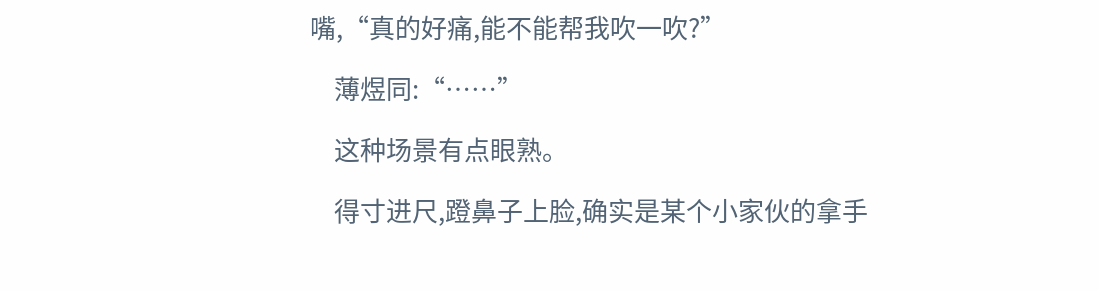嘴,“真的好痛,能不能帮我吹一吹?”

    薄煜同:“……”

    这种场景有点眼熟。

    得寸进尺,蹬鼻子上脸,确实是某个小家伙的拿手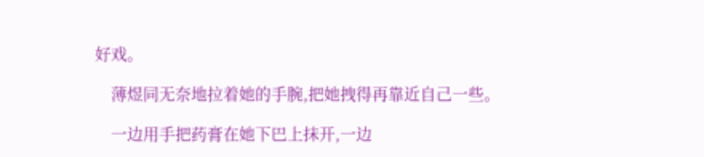好戏。

    薄煜同无奈地拉着她的手腕,把她拽得再靠近自己一些。

    一边用手把药膏在她下巴上抹开,一边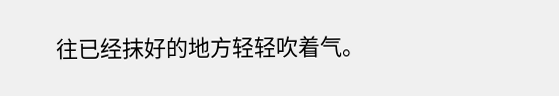往已经抹好的地方轻轻吹着气。